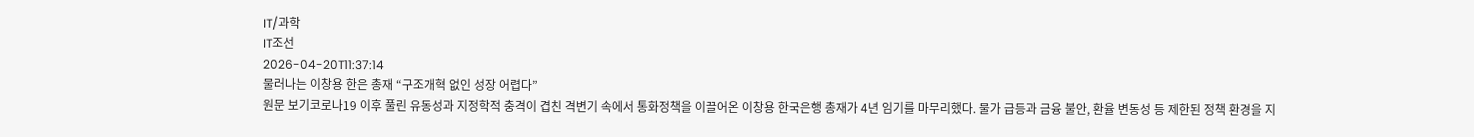IT/과학
IT조선
2026-04-20T11:37:14
물러나는 이창용 한은 총재 “구조개혁 없인 성장 어렵다”
원문 보기코로나19 이후 풀린 유동성과 지정학적 충격이 겹친 격변기 속에서 통화정책을 이끌어온 이창용 한국은행 총재가 4년 임기를 마무리했다. 물가 급등과 금융 불안, 환율 변동성 등 제한된 정책 환경을 지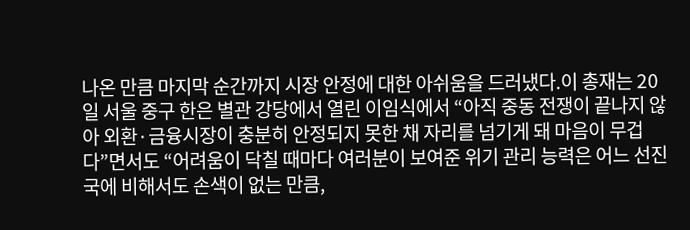나온 만큼 마지막 순간까지 시장 안정에 대한 아쉬움을 드러냈다.이 총재는 20일 서울 중구 한은 별관 강당에서 열린 이임식에서 “아직 중동 전쟁이 끝나지 않아 외환·금융시장이 충분히 안정되지 못한 채 자리를 넘기게 돼 마음이 무겁다”면서도 “어려움이 닥칠 때마다 여러분이 보여준 위기 관리 능력은 어느 선진국에 비해서도 손색이 없는 만큼,